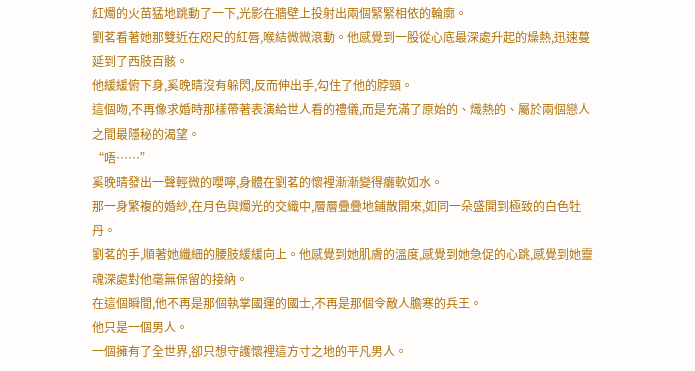紅燭的火苗猛地跳動了一下,光影在牆壁上投射出兩個緊緊相依的輪廓。
劉茗看著她那雙近在咫尺的紅唇,喉結微微滾動。他感覺到一股從心底最深處升起的燥熱,迅速蔓延到了西肢百骸。
他緩緩俯下身,奚晚晴沒有躲閃,反而伸出手,勾住了他的脖頸。
這個吻,不再像求婚時那樣帶著表演給世人看的禮儀,而是充滿了原始的、熾熱的、屬於兩個戀人之間最隱秘的渴望。
“唔……”
奚晚晴發出一聲輕微的嚶嚀,身體在劉茗的懷裡漸漸變得癱軟如水。
那一身繁複的婚紗,在月色與燭光的交織中,層層疊疊地鋪散開來,如同一朵盛開到極致的白色牡丹。
劉茗的手,順著她纖細的腰肢緩緩向上。他感覺到她肌膚的溫度,感覺到她急促的心跳,感覺到她靈魂深處對他毫無保留的接納。
在這個瞬間,他不再是那個執掌國運的國士,不再是那個令敵人膽寒的兵王。
他只是一個男人。
一個擁有了全世界,卻只想守護懷裡這方寸之地的平凡男人。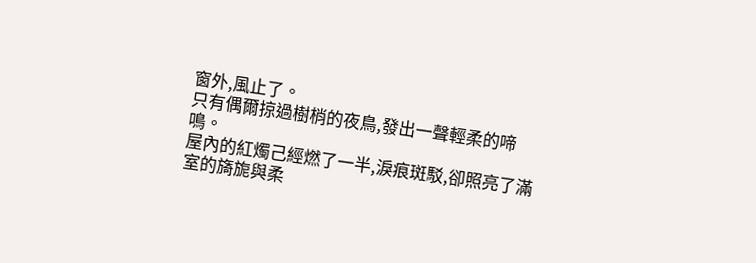窗外,風止了。
只有偶爾掠過樹梢的夜鳥,發出一聲輕柔的啼鳴。
屋內的紅燭己經燃了一半,淚痕斑駁,卻照亮了滿室的旖旎與柔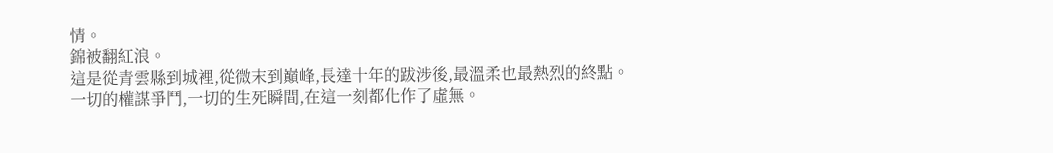情。
錦被翻紅浪。
這是從青雲縣到城裡,從微末到巔峰,長達十年的跋涉後,最溫柔也最熱烈的終點。
一切的權謀爭鬥,一切的生死瞬間,在這一刻都化作了虛無。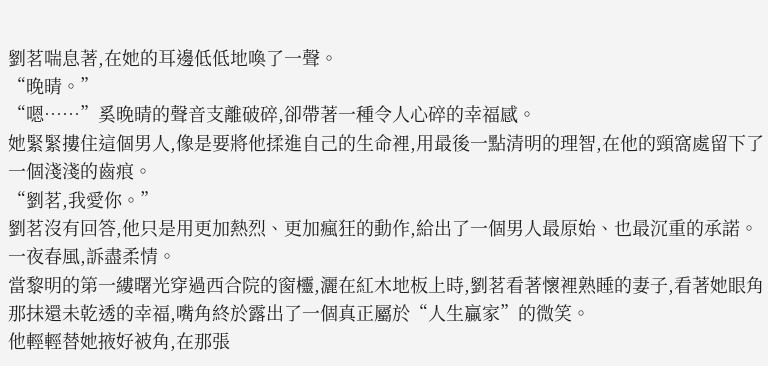劉茗喘息著,在她的耳邊低低地喚了一聲。
“晚晴。”
“嗯……”奚晚晴的聲音支離破碎,卻帶著一種令人心碎的幸福感。
她緊緊摟住這個男人,像是要將他揉進自己的生命裡,用最後一點清明的理智,在他的頸窩處留下了一個淺淺的齒痕。
“劉茗,我愛你。”
劉茗沒有回答,他只是用更加熱烈、更加瘋狂的動作,給出了一個男人最原始、也最沉重的承諾。
一夜春風,訴盡柔情。
當黎明的第一縷曙光穿過西合院的窗欞,灑在紅木地板上時,劉茗看著懷裡熟睡的妻子,看著她眼角那抹還未乾透的幸福,嘴角終於露出了一個真正屬於“人生贏家”的微笑。
他輕輕替她掖好被角,在那張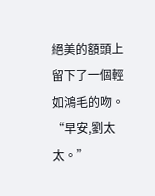絕美的額頭上留下了一個輕如鴻毛的吻。
“早安,劉太太。”